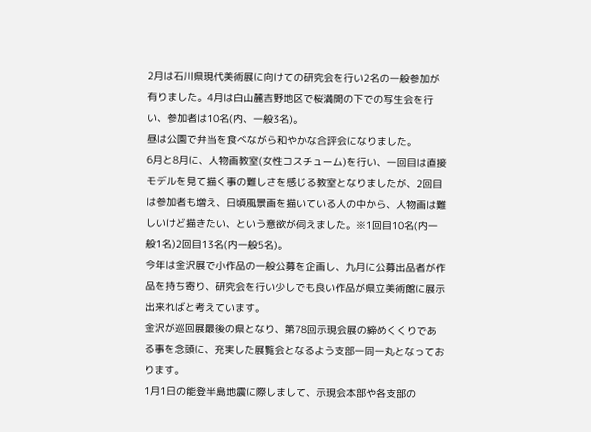2月は石川県現代美術展に向けての研究会を行い2名の一般参加が有りました。4月は白山麓吉野地区で桜満開の下での写生会を行い、参加者は10名(内、一般3名)。
昼は公園で弁当を食べながら和やかな合評会になりました。
6月と8月に、人物画教室(女性コスチューム)を行い、一回目は直接モデルを見て描く事の難しさを感じる教室となりましたが、2回目は参加者も増え、日頃風景画を描いている人の中から、人物画は難しいけど描きたい、という意欲が伺えました。※1回目10名(内一般1名)2回目13名(内一般5名)。
今年は金沢展で小作品の一般公募を企画し、九月に公募出品者が作品を持ち寄り、研究会を行い少しでも良い作品が県立美術館に展示出来ればと考えています。
金沢が巡回展最後の県となり、第78回示現会展の締めくくりである事を念頭に、充実した展覧会となるよう支部一同一丸となっております。
1月1日の能登半島地震に際しまして、示現会本部や各支部の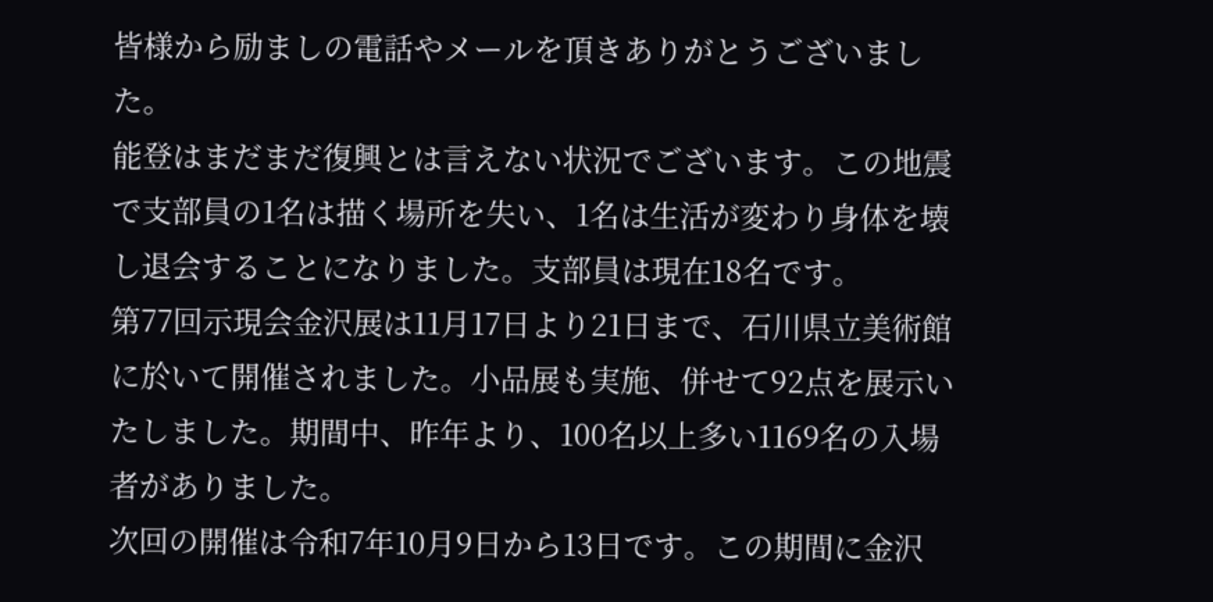皆様から励ましの電話やメールを頂きありがとうございました。
能登はまだまだ復興とは言えない状況でございます。この地震で支部員の1名は描く場所を失い、1名は生活が変わり身体を壊し退会することになりました。支部員は現在18名です。
第77回示現会金沢展は11月17日より21日まで、石川県立美術館に於いて開催されました。小品展も実施、併せて92点を展示いたしました。期間中、昨年より、100名以上多い1169名の入場者がありました。
次回の開催は令和7年10月9日から13日です。この期間に金沢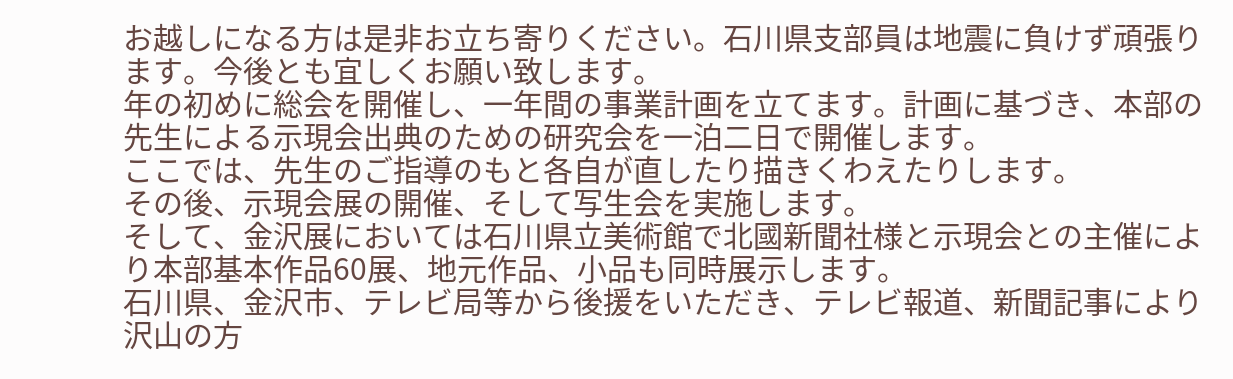お越しになる方は是非お立ち寄りください。石川県支部員は地震に負けず頑張ります。今後とも宜しくお願い致します。
年の初めに総会を開催し、一年間の事業計画を立てます。計画に基づき、本部の先生による示現会出典のための研究会を一泊二日で開催します。
ここでは、先生のご指導のもと各自が直したり描きくわえたりします。
その後、示現会展の開催、そして写生会を実施します。
そして、金沢展においては石川県立美術館で北國新聞社様と示現会との主催により本部基本作品60展、地元作品、小品も同時展示します。
石川県、金沢市、テレビ局等から後援をいただき、テレビ報道、新聞記事により沢山の方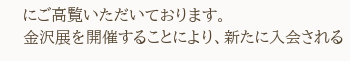にご高覧いただいております。
金沢展を開催することにより、新たに入会される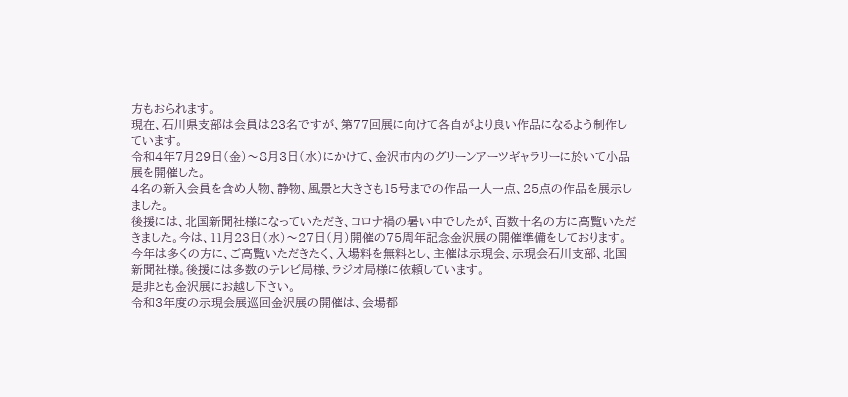方もおられます。
現在、石川県支部は会員は23名ですが、第77回展に向けて各自がより良い作品になるよう制作しています。
令和4年7月29日(金)〜8月3日(水)にかけて、金沢市内のグリーンアーツギャラリーに於いて小品展を開催した。
4名の新入会員を含め人物、静物、風景と大きさも15号までの作品一人一点、25点の作品を展示しました。
後援には、北国新聞社様になっていただき、コロナ禍の暑い中でしたが、百数十名の方に高覧いただきました。今は、11月23日(水)〜27日(月)開催の75周年記念金沢展の開催準備をしております。
今年は多くの方に、ご高覧いただきたく、入場料を無料とし、主催は示現会、示現会石川支部、北国新聞社様。後援には多数のテレビ局様、ラジオ局様に依頼しています。
是非とも金沢展にお越し下さい。
令和3年度の示現会展巡回金沢展の開催は、会場都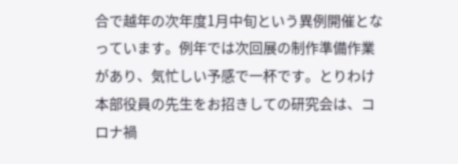合で越年の次年度1月中旬という異例開催となっています。例年では次回展の制作準備作業があり、気忙しい予感で一杯です。とりわけ本部役員の先生をお招きしての研究会は、コロナ禍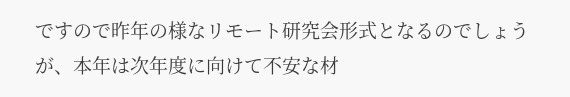ですので昨年の様なリモート研究会形式となるのでしょうが、本年は次年度に向けて不安な材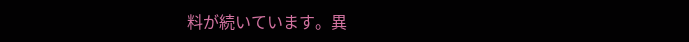料が続いています。異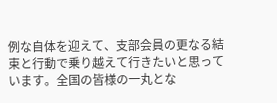例な自体を迎えて、支部会員の更なる結束と行動で乗り越えて行きたいと思っています。全国の皆様の一丸とな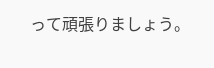って頑張りましょう。